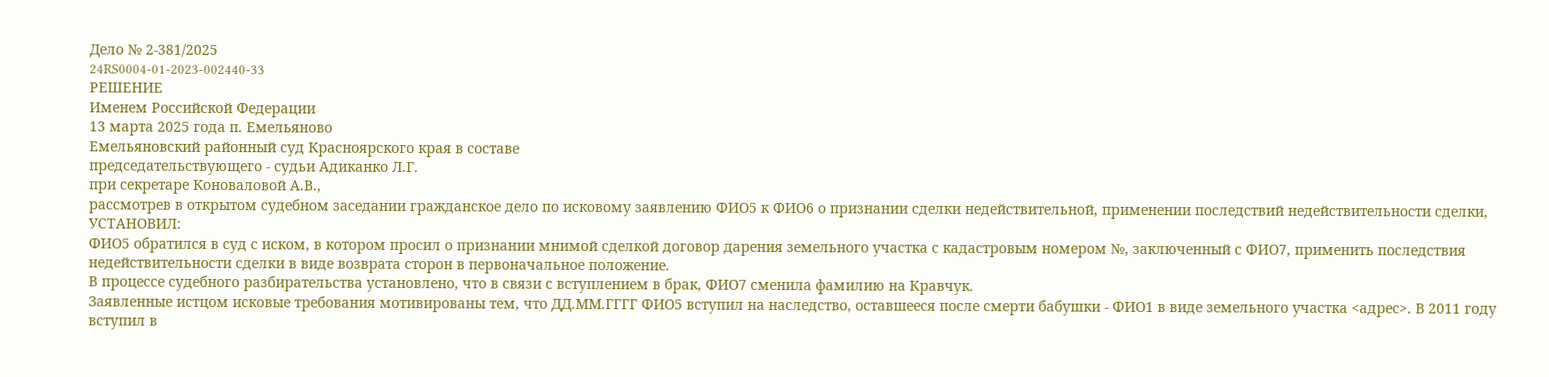Дело № 2-381/2025
24RS0004-01-2023-002440-33
РЕШЕНИЕ
Именем Российской Федерации
13 марта 2025 года п. Емельяново
Емельяновский районный суд Красноярского края в составе
председательствующего - судьи Адиканко Л.Г.
при секретаре Коноваловой А.В.,
рассмотрев в открытом судебном заседании гражданское дело по исковому заявлению ФИО5 к ФИО6 о признании сделки недействительной, применении последствий недействительности сделки,
УСТАНОВИЛ:
ФИО5 обратился в суд с иском, в котором просил о признании мнимой сделкой договор дарения земельного участка с кадастровым номером №, заключенный с ФИО7, применить последствия недействительности сделки в виде возврата сторон в первоначальное положение.
В процессе судебного разбирательства установлено, что в связи с вступлением в брак, ФИО7 сменила фамилию на Кравчук.
Заявленные истцом исковые требования мотивированы тем, что ДД.ММ.ГГГГ ФИО5 вступил на наследство, оставшееся после смерти бабушки - ФИО1 в виде земельного участка <адрес>. В 2011 году вступил в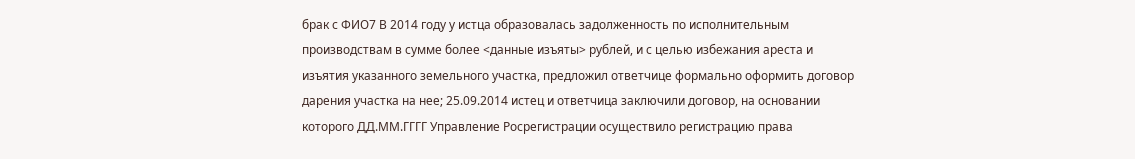брак с ФИО7 В 2014 году у истца образовалась задолженность по исполнительным производствам в сумме более <данные изъяты> рублей, и с целью избежания ареста и изъятия указанного земельного участка, предложил ответчице формально оформить договор дарения участка на нее; 25.09.2014 истец и ответчица заключили договор, на основании которого ДД.ММ.ГГГГ Управление Росрегистрации осуществило регистрацию права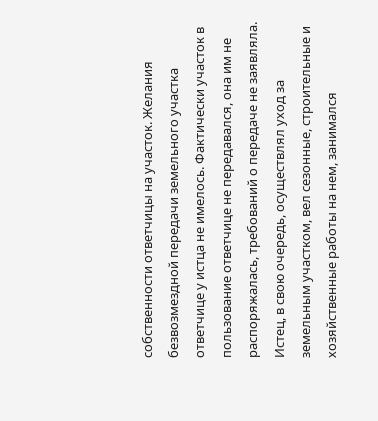собственности ответчицы на участок. Желания безвозмездной передачи земельного участка ответчице у истца не имелось. Фактически участок в пользование ответчице не передавался, она им не распоряжалась, требований о передаче не заявляла. Истец, в свою очередь, осуществлял уход за земельным участком, вел сезонные, строительные и хозяйственные работы на нем, занимался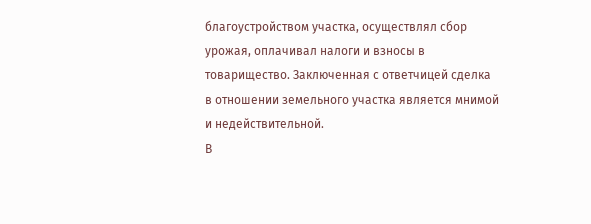благоустройством участка, осуществлял сбор урожая, оплачивал налоги и взносы в товарищество. Заключенная с ответчицей сделка в отношении земельного участка является мнимой и недействительной.
В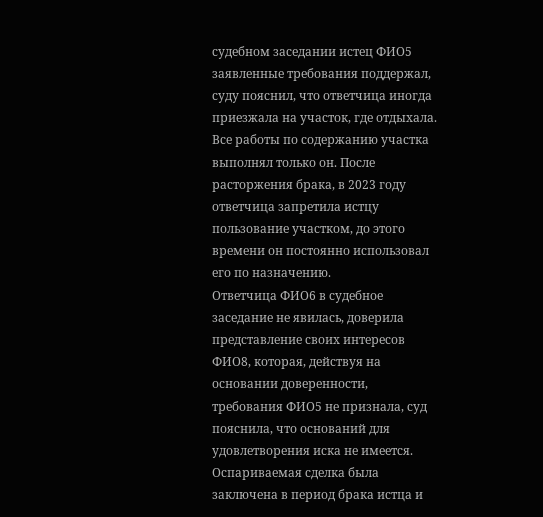судебном заседании истец ФИО5 заявленные требования поддержал, суду пояснил, что ответчица иногда приезжала на участок, где отдыхала. Все работы по содержанию участка выполнял только он. После расторжения брака, в 2023 году ответчица запретила истцу пользование участком, до этого времени он постоянно использовал его по назначению.
Ответчица ФИО6 в судебное заседание не явилась, доверила представление своих интересов ФИО8, которая, действуя на основании доверенности, требования ФИО5 не признала, суд пояснила, что оснований для удовлетворения иска не имеется. Оспариваемая сделка была заключена в период брака истца и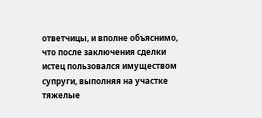ответчицы, и вполне объяснимо, что после заключения сделки истец пользовался имуществом супруги, выполняя на участке тяжелые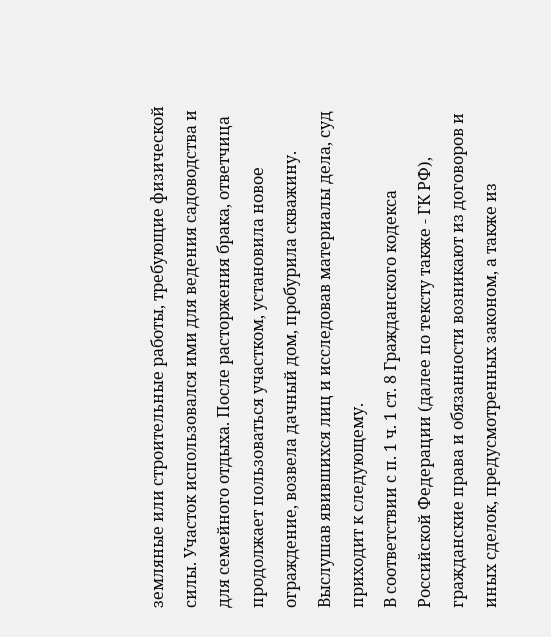земляные или строительные работы, требующие физической силы. Участок использовался ими для ведения садоводства и для семейного отдыха. После расторжения брака, ответчица продолжает пользоваться участком, установила новое ограждение, возвела дачный дом, пробурила скважину.
Выслушав явившихся лиц и исследовав материалы дела, суд приходит к следующему.
В соответствии с п. 1 ч. 1 ст. 8 Гражданского кодекса Российской Федерации (далее по тексту также - ГК РФ), гражданские права и обязанности возникают из договоров и иных сделок, предусмотренных законом, а также из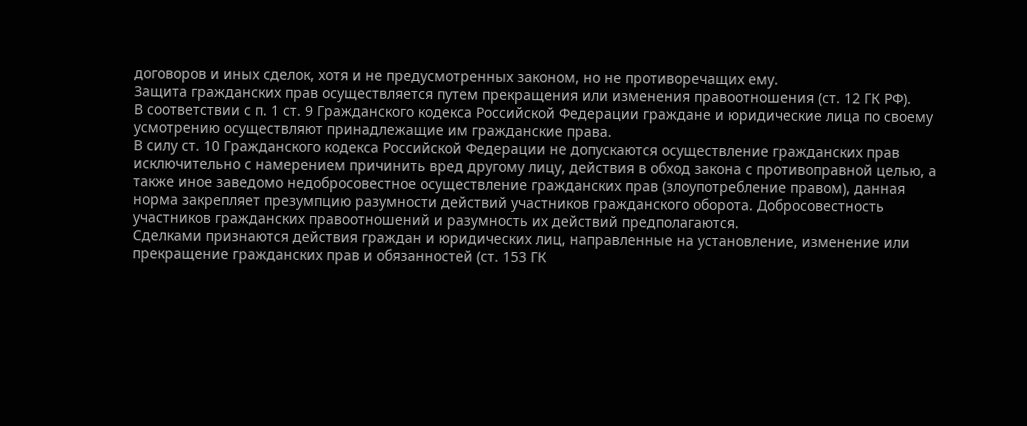договоров и иных сделок, хотя и не предусмотренных законом, но не противоречащих ему.
Защита гражданских прав осуществляется путем прекращения или изменения правоотношения (ст. 12 ГК РФ).
В соответствии с п. 1 ст. 9 Гражданского кодекса Российской Федерации граждане и юридические лица по своему усмотрению осуществляют принадлежащие им гражданские права.
В силу ст. 10 Гражданского кодекса Российской Федерации не допускаются осуществление гражданских прав исключительно с намерением причинить вред другому лицу, действия в обход закона с противоправной целью, а также иное заведомо недобросовестное осуществление гражданских прав (злоупотребление правом), данная норма закрепляет презумпцию разумности действий участников гражданского оборота. Добросовестность участников гражданских правоотношений и разумность их действий предполагаются.
Сделками признаются действия граждан и юридических лиц, направленные на установление, изменение или прекращение гражданских прав и обязанностей (ст. 153 ГК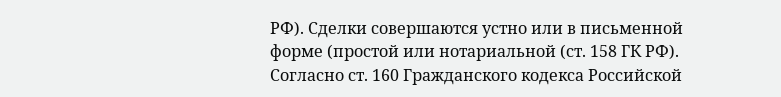РФ). Сделки совершаются устно или в письменной форме (простой или нотариальной (ст. 158 ГК РФ).
Согласно ст. 160 Гражданского кодекса Российской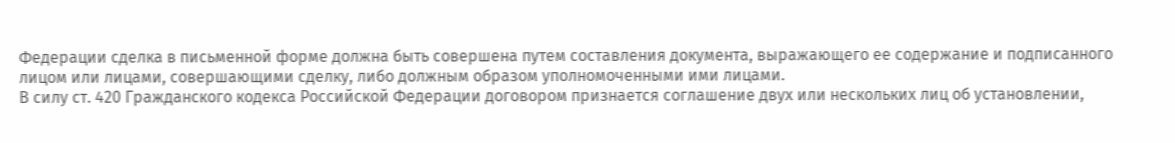Федерации сделка в письменной форме должна быть совершена путем составления документа, выражающего ее содержание и подписанного лицом или лицами, совершающими сделку, либо должным образом уполномоченными ими лицами.
В силу ст. 420 Гражданского кодекса Российской Федерации договором признается соглашение двух или нескольких лиц об установлении,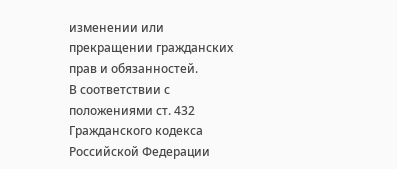изменении или прекращении гражданских прав и обязанностей.
В соответствии с положениями ст. 432 Гражданского кодекса Российской Федерации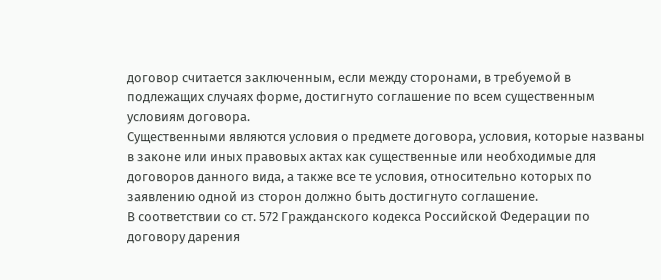договор считается заключенным, если между сторонами, в требуемой в подлежащих случаях форме, достигнуто соглашение по всем существенным условиям договора.
Существенными являются условия о предмете договора, условия, которые названы в законе или иных правовых актах как существенные или необходимые для договоров данного вида, а также все те условия, относительно которых по заявлению одной из сторон должно быть достигнуто соглашение.
В соответствии со ст. 572 Гражданского кодекса Российской Федерации по договору дарения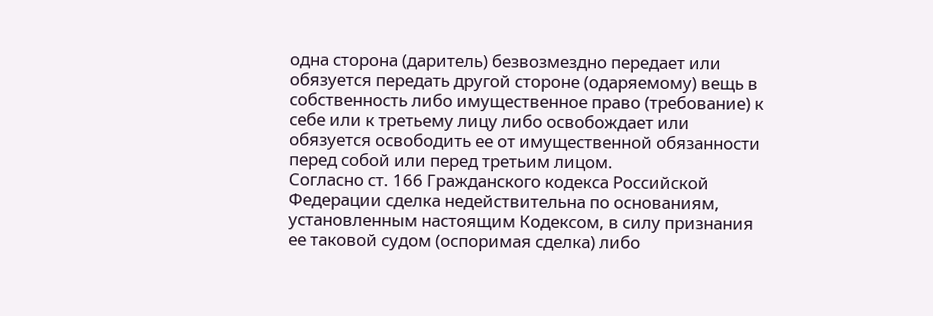одна сторона (даритель) безвозмездно передает или обязуется передать другой стороне (одаряемому) вещь в собственность либо имущественное право (требование) к себе или к третьему лицу либо освобождает или обязуется освободить ее от имущественной обязанности перед собой или перед третьим лицом.
Согласно ст. 166 Гражданского кодекса Российской Федерации сделка недействительна по основаниям, установленным настоящим Кодексом, в силу признания ее таковой судом (оспоримая сделка) либо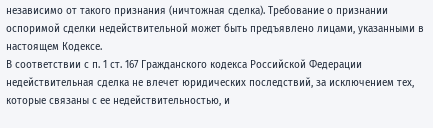независимо от такого признания (ничтожная сделка). Требование о признании оспоримой сделки недействительной может быть предъявлено лицами, указанными в настоящем Кодексе.
В соответствии с п. 1 ст. 167 Гражданского кодекса Российской Федерации недействительная сделка не влечет юридических последствий, за исключением тех, которые связаны с ее недействительностью, и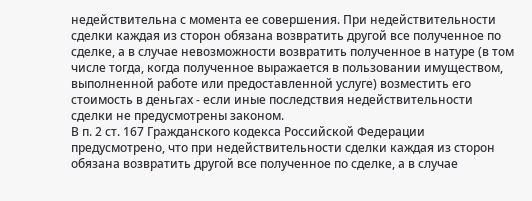недействительна с момента ее совершения. При недействительности сделки каждая из сторон обязана возвратить другой все полученное по сделке, а в случае невозможности возвратить полученное в натуре (в том числе тогда, когда полученное выражается в пользовании имуществом, выполненной работе или предоставленной услуге) возместить его стоимость в деньгах - если иные последствия недействительности сделки не предусмотрены законом.
В п. 2 ст. 167 Гражданского кодекса Российской Федерации предусмотрено, что при недействительности сделки каждая из сторон обязана возвратить другой все полученное по сделке, а в случае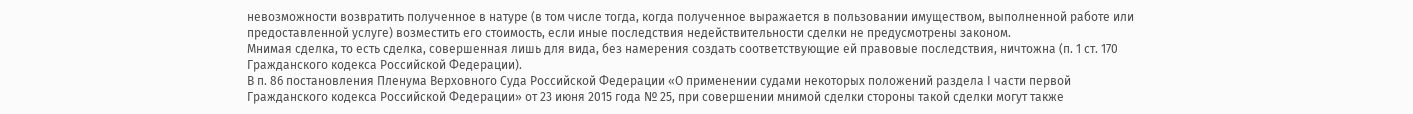невозможности возвратить полученное в натуре (в том числе тогда, когда полученное выражается в пользовании имуществом, выполненной работе или предоставленной услуге) возместить его стоимость, если иные последствия недействительности сделки не предусмотрены законом.
Мнимая сделка, то есть сделка, совершенная лишь для вида, без намерения создать соответствующие ей правовые последствия, ничтожна (п. 1 ст. 170 Гражданского кодекса Российской Федерации).
В п. 86 постановления Пленума Верховного Суда Российской Федерации «О применении судами некоторых положений раздела I части первой Гражданского кодекса Российской Федерации» от 23 июня 2015 года № 25, при совершении мнимой сделки стороны такой сделки могут также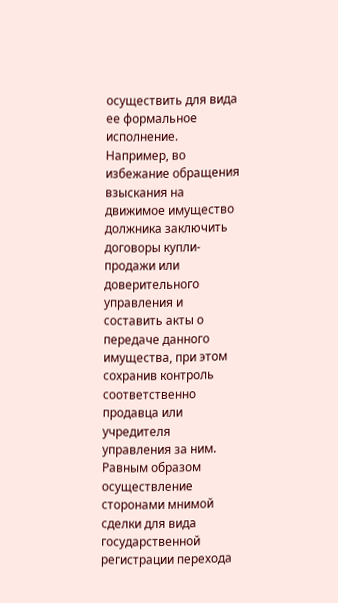осуществить для вида ее формальное исполнение. Например, во избежание обращения взыскания на движимое имущество должника заключить договоры купли-продажи или доверительного управления и составить акты о передаче данного имущества, при этом сохранив контроль соответственно продавца или учредителя управления за ним. Равным образом осуществление сторонами мнимой сделки для вида государственной регистрации перехода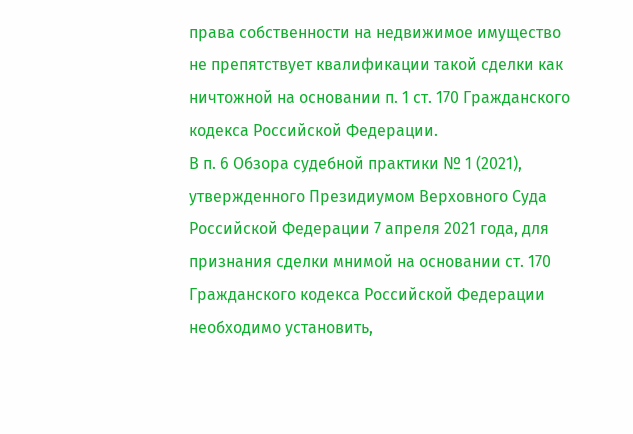права собственности на недвижимое имущество не препятствует квалификации такой сделки как ничтожной на основании п. 1 ст. 170 Гражданского кодекса Российской Федерации.
В п. 6 Обзора судебной практики № 1 (2021), утвержденного Президиумом Верховного Суда Российской Федерации 7 апреля 2021 года, для признания сделки мнимой на основании ст. 170 Гражданского кодекса Российской Федерации необходимо установить,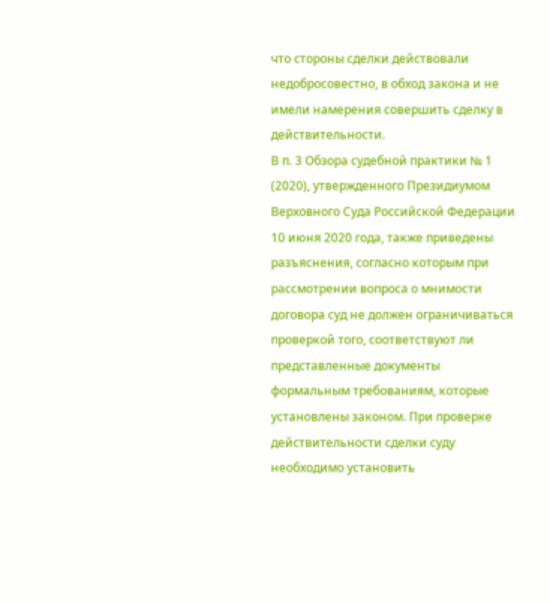что стороны сделки действовали недобросовестно, в обход закона и не имели намерения совершить сделку в действительности.
В п. 3 Обзора судебной практики № 1 (2020), утвержденного Президиумом Верховного Суда Российской Федерации 10 июня 2020 года, также приведены разъяснения, согласно которым при рассмотрении вопроса о мнимости договора суд не должен ограничиваться проверкой того, соответствуют ли представленные документы формальным требованиям, которые установлены законом. При проверке действительности сделки суду необходимо установить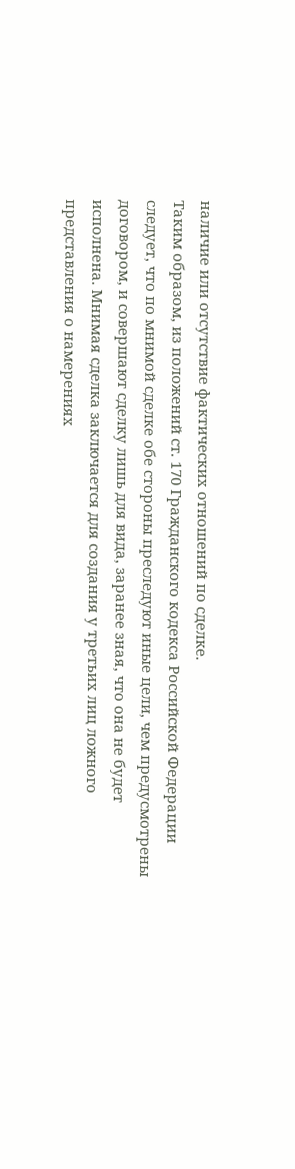наличие или отсутствие фактических отношений по сделке.
Таким образом, из положений ст. 170 Гражданского кодекса Российской Федерации следует, что по мнимой сделке обе стороны преследуют иные цели, чем предусмотрены договором, и совершают сделку лишь для вида, заранее зная, что она не будет исполнена. Мнимая сделка заключается для создания у третьих лиц ложного представления о намерениях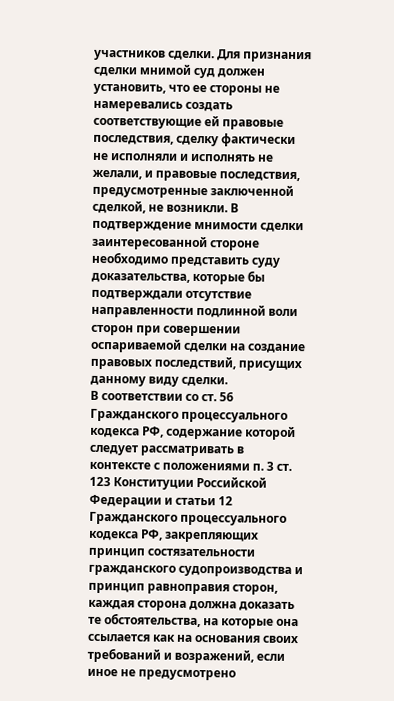участников сделки. Для признания сделки мнимой суд должен установить, что ее стороны не намеревались создать соответствующие ей правовые последствия, сделку фактически не исполняли и исполнять не желали, и правовые последствия, предусмотренные заключенной сделкой, не возникли. В подтверждение мнимости сделки заинтересованной стороне необходимо представить суду доказательства, которые бы подтверждали отсутствие направленности подлинной воли сторон при совершении оспариваемой сделки на создание правовых последствий, присущих данному виду сделки.
В соответствии со ст. 56 Гражданского процессуального кодекса РФ, содержание которой следует рассматривать в контексте с положениями п. 3 ст. 123 Конституции Российской Федерации и статьи 12 Гражданского процессуального кодекса РФ, закрепляющих принцип состязательности гражданского судопроизводства и принцип равноправия сторон, каждая сторона должна доказать те обстоятельства, на которые она ссылается как на основания своих требований и возражений, если иное не предусмотрено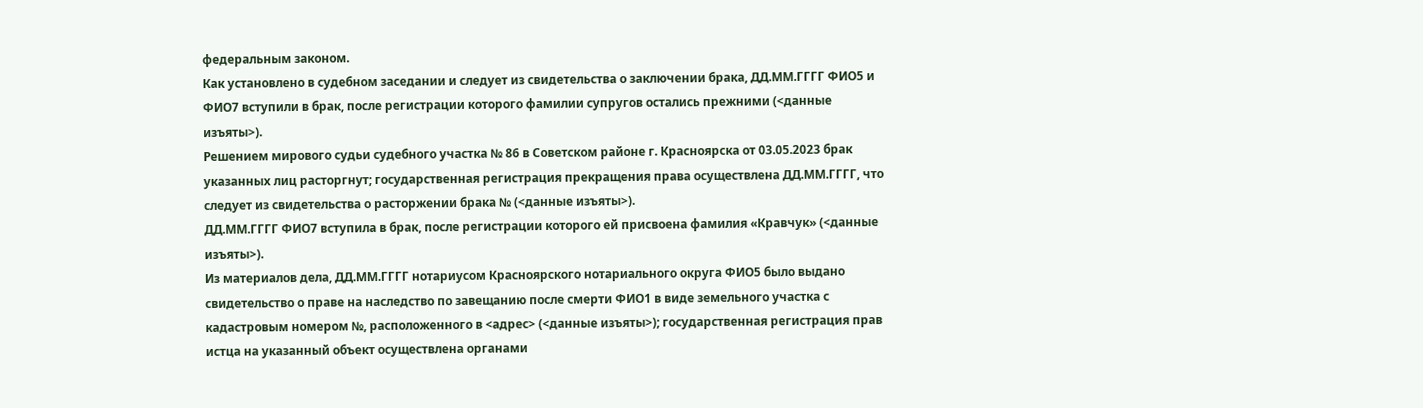федеральным законом.
Как установлено в судебном заседании и следует из свидетельства о заключении брака, ДД.ММ.ГГГГ ФИО5 и ФИО7 вступили в брак, после регистрации которого фамилии супругов остались прежними (<данные изъяты>).
Решением мирового судьи судебного участка № 86 в Советском районе г. Красноярска от 03.05.2023 брак указанных лиц расторгнут; государственная регистрация прекращения права осуществлена ДД.ММ.ГГГГ, что следует из свидетельства о расторжении брака № (<данные изъяты>).
ДД.ММ.ГГГГ ФИО7 вступила в брак, после регистрации которого ей присвоена фамилия «Кравчук» (<данные изъяты>).
Из материалов дела, ДД.ММ.ГГГГ нотариусом Красноярского нотариального округа ФИО5 было выдано свидетельство о праве на наследство по завещанию после смерти ФИО1 в виде земельного участка с кадастровым номером №, расположенного в <адрес> (<данные изъяты>); государственная регистрация прав истца на указанный объект осуществлена органами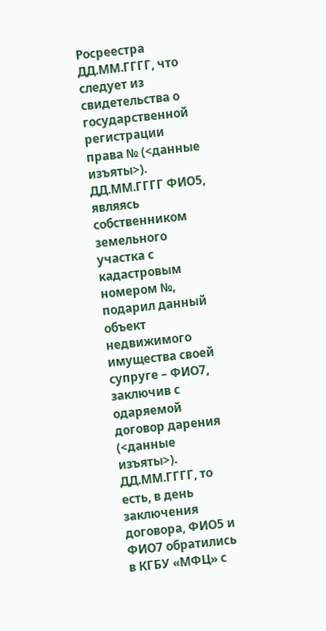Росреестра ДД.ММ.ГГГГ, что следует из свидетельства о государственной регистрации права № (<данные изъяты>).
ДД.ММ.ГГГГ ФИО5, являясь собственником земельного участка с кадастровым номером №, подарил данный объект недвижимого имущества своей супруге – ФИО7, заключив с одаряемой договор дарения (<данные изъяты>).
ДД.ММ.ГГГГ, то есть, в день заключения договора, ФИО5 и ФИО7 обратились в КГБУ «МФЦ» с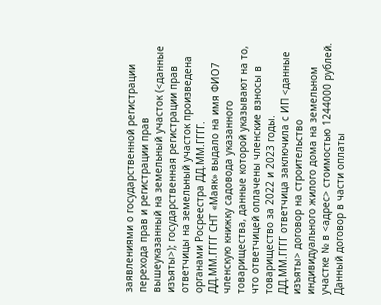заявлениями о государственной регистрации перехода прав и регистрации прав вышеуказанный на земельный участок (<данные изъяты>); государственная регистрации прав ответчицы на земельный участок произведена органами Росреестра ДД.ММ.ГГГГ.
ДД.ММ.ГГГГ СНТ «Маяк» выдало на имя ФИО7 членскую книжку садовода указанного товарищества, данные которой указывают на то, что ответчицей оплачены членские взносы в товарищество за 2022 и 2023 годы.
ДД.ММ.ГГГГ ответчица заключила с ИП <данные изъяты> договор на строительство индивидуального жилого дома на земельном участке № в <адрес> стоимостью 1244000 рублей.
Данный договор в части оплаты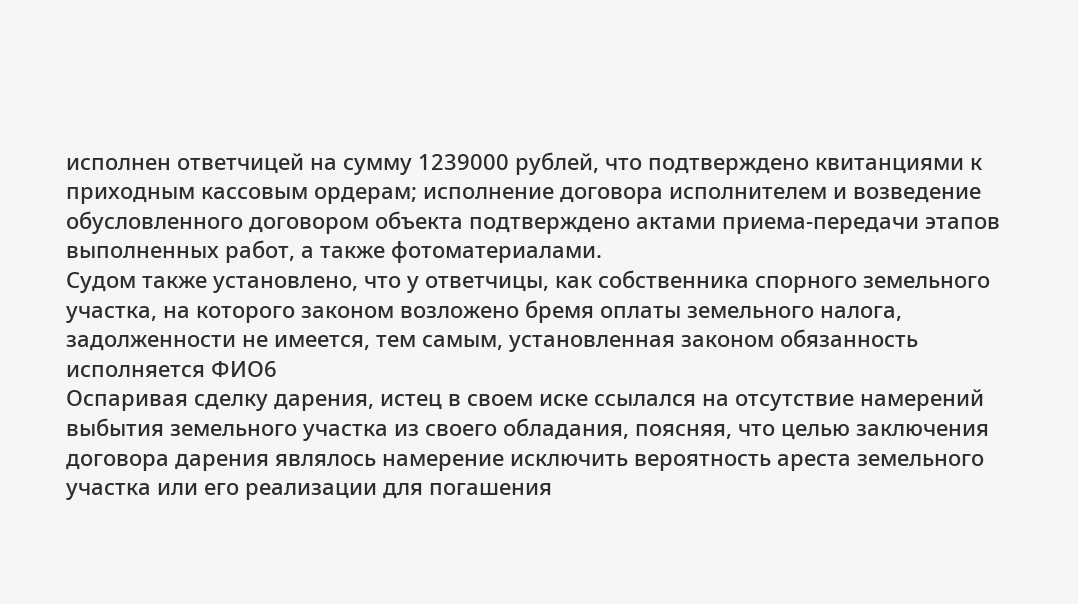исполнен ответчицей на сумму 1239000 рублей, что подтверждено квитанциями к приходным кассовым ордерам; исполнение договора исполнителем и возведение обусловленного договором объекта подтверждено актами приема-передачи этапов выполненных работ, а также фотоматериалами.
Судом также установлено, что у ответчицы, как собственника спорного земельного участка, на которого законом возложено бремя оплаты земельного налога, задолженности не имеется, тем самым, установленная законом обязанность исполняется ФИО6
Оспаривая сделку дарения, истец в своем иске ссылался на отсутствие намерений выбытия земельного участка из своего обладания, поясняя, что целью заключения договора дарения являлось намерение исключить вероятность ареста земельного участка или его реализации для погашения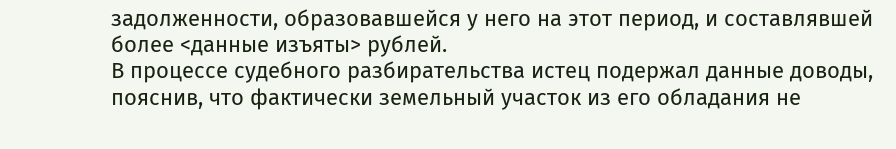задолженности, образовавшейся у него на этот период, и составлявшей более <данные изъяты> рублей.
В процессе судебного разбирательства истец подержал данные доводы, пояснив, что фактически земельный участок из его обладания не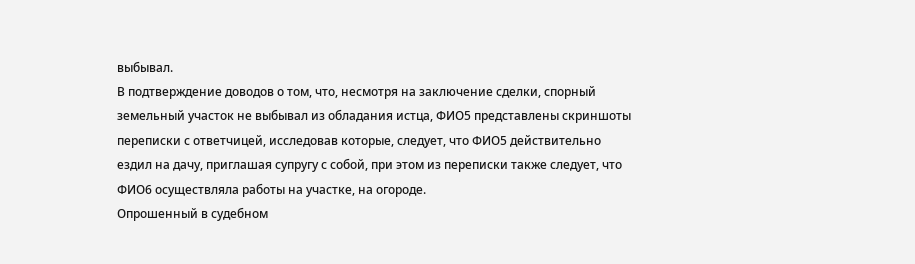выбывал.
В подтверждение доводов о том, что, несмотря на заключение сделки, спорный земельный участок не выбывал из обладания истца, ФИО5 представлены скриншоты переписки с ответчицей, исследовав которые, следует, что ФИО5 действительно ездил на дачу, приглашая супругу с собой, при этом из переписки также следует, что ФИО6 осуществляла работы на участке, на огороде.
Опрошенный в судебном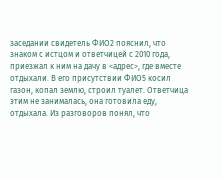заседании свидетель ФИО2 пояснил, что знаком с истцом и ответчицей с 2010 года, приезжал к ним на дачу в <адрес>, где вместе отдыхали. В его присутствии ФИО5 косил газон, копал землю, строил туалет. Ответчица этим не занималась, она готовила еду, отдыхала. Из разговоров понял, что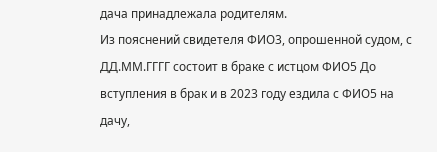дача принадлежала родителям.
Из пояснений свидетеля ФИО3, опрошенной судом, с ДД.ММ.ГГГГ состоит в браке с истцом ФИО5 До вступления в брак и в 2023 году ездила с ФИО5 на дачу,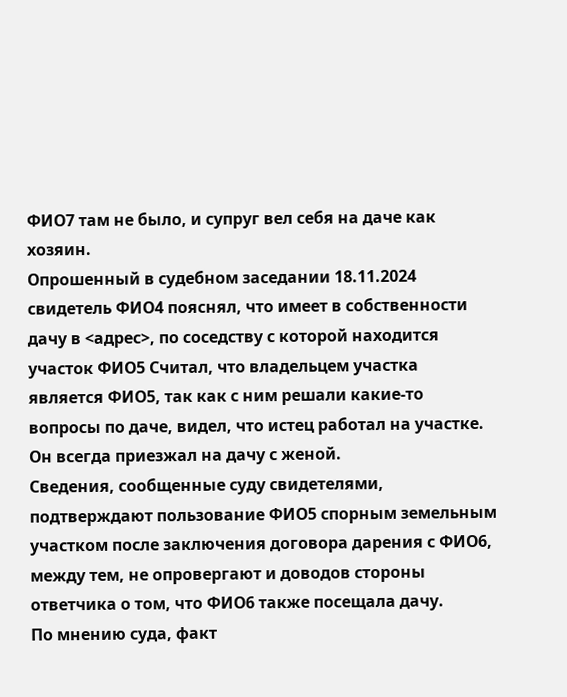ФИО7 там не было, и супруг вел себя на даче как хозяин.
Опрошенный в судебном заседании 18.11.2024 свидетель ФИО4 пояснял, что имеет в собственности дачу в <адрес>, по соседству с которой находится участок ФИО5 Считал, что владельцем участка является ФИО5, так как с ним решали какие-то вопросы по даче, видел, что истец работал на участке. Он всегда приезжал на дачу с женой.
Сведения, сообщенные суду свидетелями, подтверждают пользование ФИО5 спорным земельным участком после заключения договора дарения с ФИО6, между тем, не опровергают и доводов стороны ответчика о том, что ФИО6 также посещала дачу.
По мнению суда, факт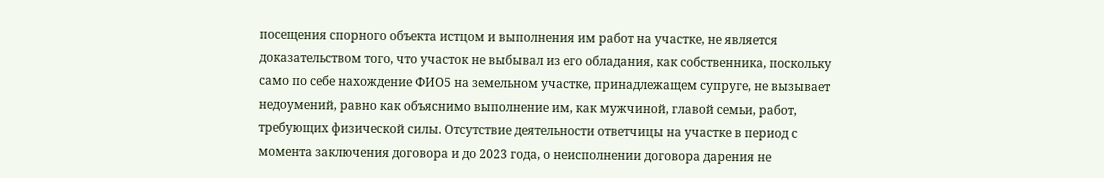посещения спорного объекта истцом и выполнения им работ на участке, не является доказательством того, что участок не выбывал из его обладания, как собственника, поскольку само по себе нахождение ФИО5 на земельном участке, принадлежащем супруге, не вызывает недоумений, равно как объяснимо выполнение им, как мужчиной, главой семьи, работ, требующих физической силы. Отсутствие деятельности ответчицы на участке в период с момента заключения договора и до 2023 года, о неисполнении договора дарения не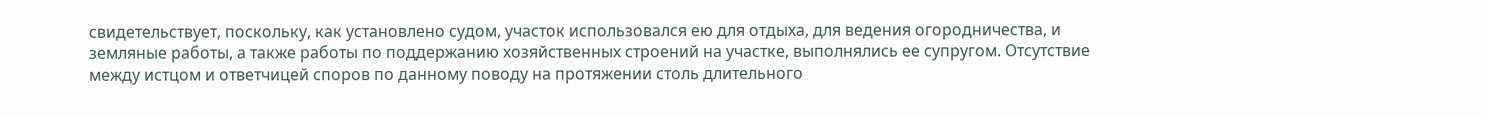свидетельствует, поскольку, как установлено судом, участок использовался ею для отдыха, для ведения огородничества, и земляные работы, а также работы по поддержанию хозяйственных строений на участке, выполнялись ее супругом. Отсутствие между истцом и ответчицей споров по данному поводу на протяжении столь длительного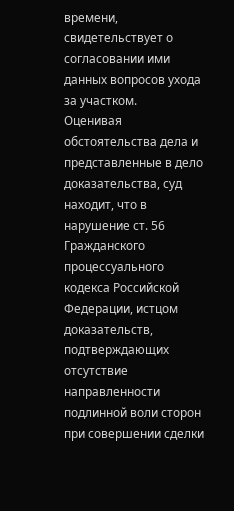времени, свидетельствует о согласовании ими данных вопросов ухода за участком.
Оценивая обстоятельства дела и представленные в дело доказательства, суд находит, что в нарушение ст. 56 Гражданского процессуального кодекса Российской Федерации, истцом доказательств, подтверждающих отсутствие направленности подлинной воли сторон при совершении сделки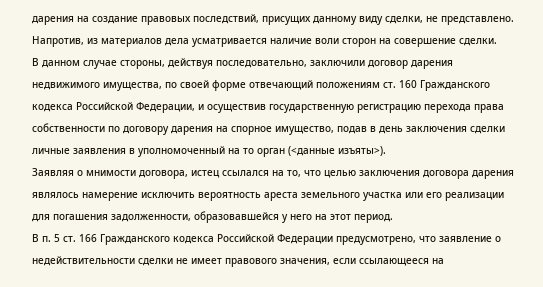дарения на создание правовых последствий, присущих данному виду сделки, не представлено.
Напротив, из материалов дела усматривается наличие воли сторон на совершение сделки.
В данном случае стороны, действуя последовательно, заключили договор дарения недвижимого имущества, по своей форме отвечающий положениям ст. 160 Гражданского кодекса Российской Федерации, и осуществив государственную регистрацию перехода права собственности по договору дарения на спорное имущество, подав в день заключения сделки личные заявления в уполномоченный на то орган (<данные изъяты>).
Заявляя о мнимости договора, истец ссылался на то, что целью заключения договора дарения являлось намерение исключить вероятность ареста земельного участка или его реализации для погашения задолженности, образовавшейся у него на этот период.
В п. 5 ст. 166 Гражданского кодекса Российской Федерации предусмотрено, что заявление о недействительности сделки не имеет правового значения, если ссылающееся на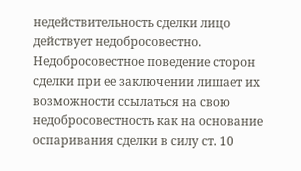недействительность сделки лицо действует недобросовестно.
Недобросовестное поведение сторон сделки при ее заключении лишает их возможности ссылаться на свою недобросовестность как на основание оспаривания сделки в силу ст. 10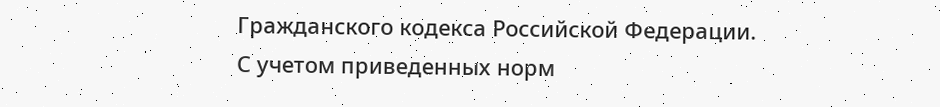Гражданского кодекса Российской Федерации.
С учетом приведенных норм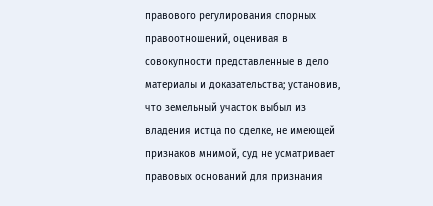правового регулирования спорных правоотношений, оценивая в совокупности представленные в дело материалы и доказательства; установив, что земельный участок выбыл из владения истца по сделке, не имеющей признаков мнимой, суд не усматривает правовых оснований для признания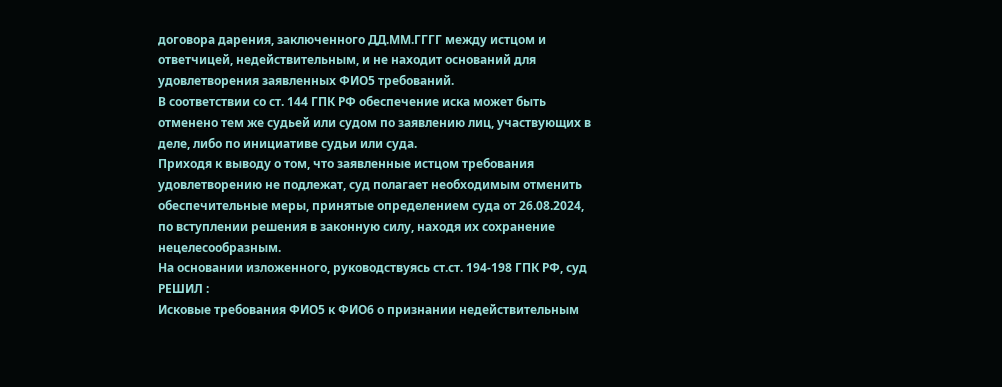договора дарения, заключенного ДД.ММ.ГГГГ между истцом и ответчицей, недействительным, и не находит оснований для удовлетворения заявленных ФИО5 требований.
В соответствии со ст. 144 ГПК РФ обеспечение иска может быть отменено тем же судьей или судом по заявлению лиц, участвующих в деле, либо по инициативе судьи или суда.
Приходя к выводу о том, что заявленные истцом требования удовлетворению не подлежат, суд полагает необходимым отменить обеспечительные меры, принятые определением суда от 26.08.2024, по вступлении решения в законную силу, находя их сохранение нецелесообразным.
На основании изложенного, руководствуясь ст.ст. 194-198 ГПК РФ, суд
РЕШИЛ :
Исковые требования ФИО5 к ФИО6 о признании недействительным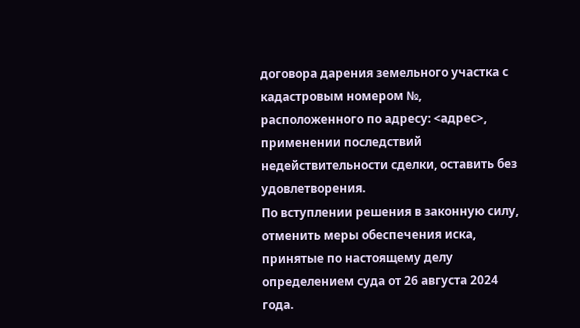договора дарения земельного участка с кадастровым номером №, расположенного по адресу: <адрес>, применении последствий недействительности сделки, оставить без удовлетворения.
По вступлении решения в законную силу, отменить меры обеспечения иска, принятые по настоящему делу определением суда от 26 августа 2024 года.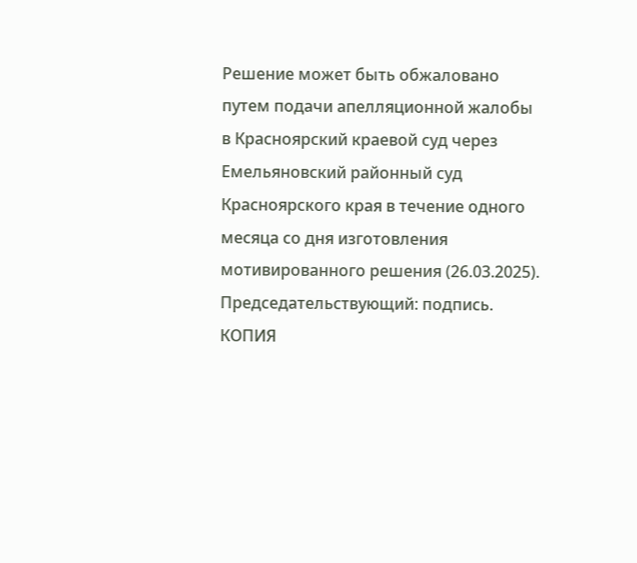Решение может быть обжаловано путем подачи апелляционной жалобы в Красноярский краевой суд через Емельяновский районный суд Красноярского края в течение одного месяца со дня изготовления мотивированного решения (26.03.2025).
Председательствующий: подпись.
КОПИЯ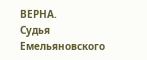ВЕРНА.
Судья Емельяновского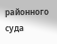районного суда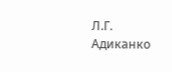Л.Г. Адиканко